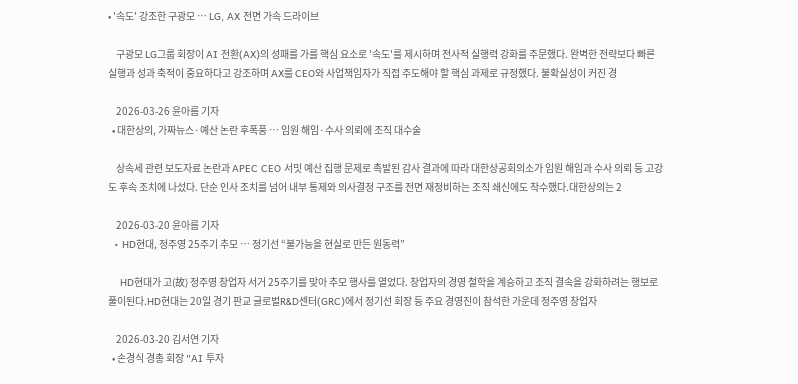• '속도' 강조한 구광모 … LG, AX 전면 가속 드라이브

    구광모 LG그룹 회장이 AI 전환(AX)의 성패를 가를 핵심 요소로 '속도'를 제시하며 전사적 실행력 강화를 주문했다. 완벽한 전략보다 빠른 실행과 성과 축적이 중요하다고 강조하며 AX를 CEO와 사업책임자가 직접 주도해야 할 핵심 과제로 규정했다. 불확실성이 커진 경

    2026-03-26 윤아름 기자
  • 대한상의, 가짜뉴스·예산 논란 후폭풍 … 임원 해임·수사 의뢰에 조직 대수술

    상속세 관련 보도자료 논란과 APEC CEO 서밋 예산 집행 문제로 촉발된 감사 결과에 따라 대한상공회의소가 임원 해임과 수사 의뢰 등 고강도 후속 조치에 나섰다. 단순 인사 조치를 넘어 내부 통제와 의사결정 구조를 전면 재정비하는 조직 쇄신에도 착수했다.대한상의는 2

    2026-03-20 윤아름 기자
  • HD현대, 정주영 25주기 추모 … 정기선 “불가능을 현실로 만든 원동력”

    HD현대가 고(故) 정주영 창업자 서거 25주기를 맞아 추모 행사를 열었다. 창업자의 경영 철학을 계승하고 조직 결속을 강화하려는 행보로 풀이된다.HD현대는 20일 경기 판교 글로벌R&D센터(GRC)에서 정기선 회장 등 주요 경영진이 참석한 가운데 정주영 창업자

    2026-03-20 김서연 기자
  • 손경식 경총 회장 "AI 투자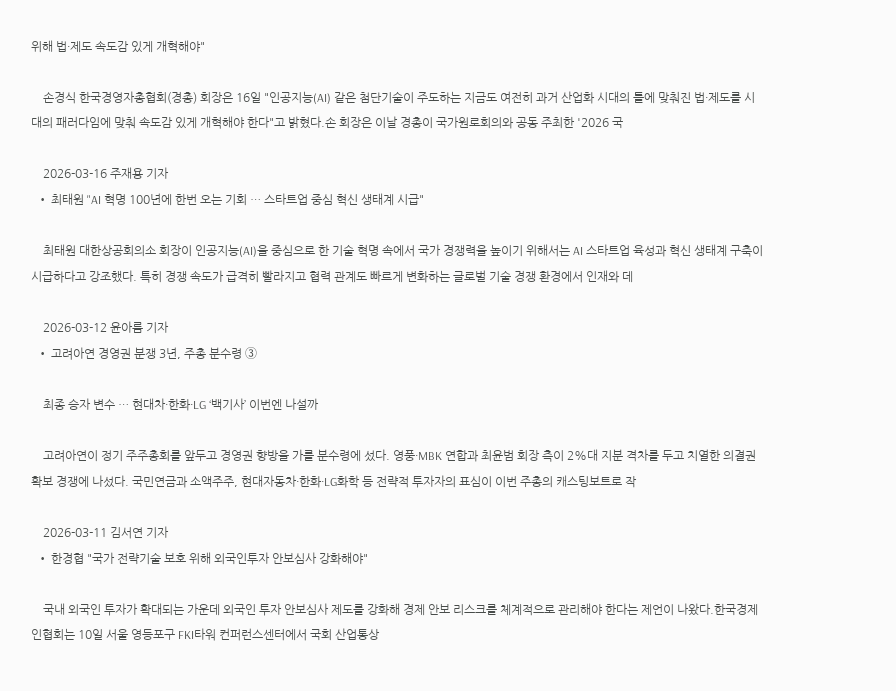위해 법·제도 속도감 있게 개혁해야"

    손경식 한국경영자총협회(경총) 회장은 16일 "인공지능(AI) 같은 첨단기술이 주도하는 지금도 여전히 과거 산업화 시대의 틀에 맞춰진 법·제도를 시대의 패러다임에 맞춰 속도감 있게 개혁해야 한다"고 밝혔다.손 회장은 이날 경총이 국가원로회의와 공동 주최한 '2026 국

    2026-03-16 주재용 기자
  • 최태원 "AI 혁명 100년에 한번 오는 기회 … 스타트업 중심 혁신 생태계 시급"

    최태원 대한상공회의소 회장이 인공지능(AI)을 중심으로 한 기술 혁명 속에서 국가 경쟁력을 높이기 위해서는 AI 스타트업 육성과 혁신 생태계 구축이 시급하다고 강조했다. 특히 경쟁 속도가 급격히 빨라지고 협력 관계도 빠르게 변화하는 글로벌 기술 경쟁 환경에서 인재와 데

    2026-03-12 윤아름 기자
  • 고려아연 경영권 분쟁 3년, 주총 분수령 ③

    최종 승자 변수 … 현대차·한화·LG ‘백기사’ 이번엔 나설까

    고려아연이 정기 주주총회를 앞두고 경영권 향방을 가를 분수령에 섰다. 영풍·MBK 연합과 최윤범 회장 측이 2%대 지분 격차를 두고 치열한 의결권 확보 경쟁에 나섰다. 국민연금과 소액주주, 현대자동차·한화·LG화학 등 전략적 투자자의 표심이 이번 주총의 캐스팅보트로 작

    2026-03-11 김서연 기자
  • 한경협 "국가 전략기술 보호 위해 외국인투자 안보심사 강화해야"

    국내 외국인 투자가 확대되는 가운데 외국인 투자 안보심사 제도를 강화해 경제 안보 리스크를 체계적으로 관리해야 한다는 제언이 나왔다.한국경제인협회는 10일 서울 영등포구 FKI타워 컨퍼런스센터에서 국회 산업통상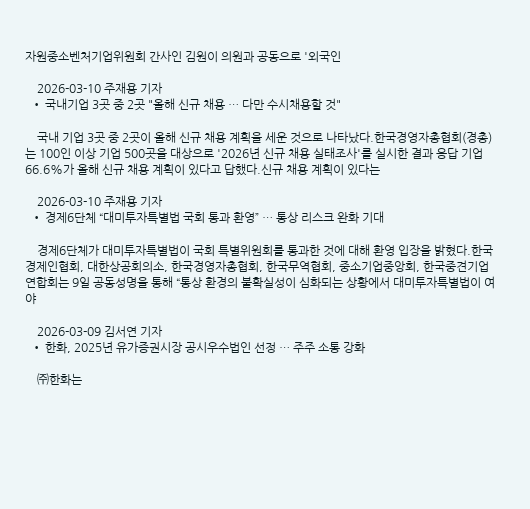자원중소벤처기업위원회 간사인 김원이 의원과 공동으로 '외국인

    2026-03-10 주재용 기자
  • 국내기업 3곳 중 2곳 "올해 신규 채용 … 다만 수시채용할 것"

    국내 기업 3곳 중 2곳이 올해 신규 채용 계획을 세운 것으로 나타났다.한국경영자총협회(경총)는 100인 이상 기업 500곳을 대상으로 '2026년 신규 채용 실태조사'를 실시한 결과 응답 기업 66.6%가 올해 신규 채용 계획이 있다고 답했다.신규 채용 계획이 있다는

    2026-03-10 주재용 기자
  • 경제6단체 “대미투자특별법 국회 통과 환영” … 통상 리스크 완화 기대

    경제6단체가 대미투자특별법이 국회 특별위원회를 통과한 것에 대해 환영 입장을 밝혔다.한국경제인협회, 대한상공회의소, 한국경영자총협회, 한국무역협회, 중소기업중앙회, 한국중견기업연합회는 9일 공동성명을 통해 “통상 환경의 불확실성이 심화되는 상황에서 대미투자특별법이 여야

    2026-03-09 김서연 기자
  • 한화, 2025년 유가증권시장 공시우수법인 선정 … 주주 소통 강화

    ㈜한화는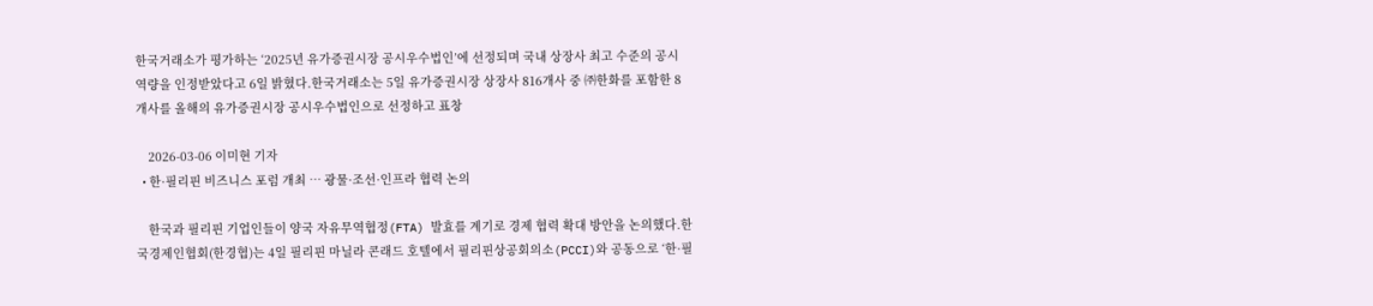한국거래소가 평가하는 ‘2025년 유가증권시장 공시우수법인’에 선정되며 국내 상장사 최고 수준의 공시 역량을 인정받았다고 6일 밝혔다.한국거래소는 5일 유가증권시장 상장사 816개사 중 ㈜한화를 포함한 8개사를 올해의 유가증권시장 공시우수법인으로 선정하고 표창

    2026-03-06 이미현 기자
  • 한·필리핀 비즈니스 포럼 개최 … 광물·조선·인프라 협력 논의

    한국과 필리핀 기업인들이 양국 자유무역협정(FTA) 발효를 계기로 경제 협력 확대 방안을 논의했다.한국경제인협회(한경협)는 4일 필리핀 마닐라 콘래드 호텔에서 필리핀상공회의소(PCCI)와 공동으로 ‘한·필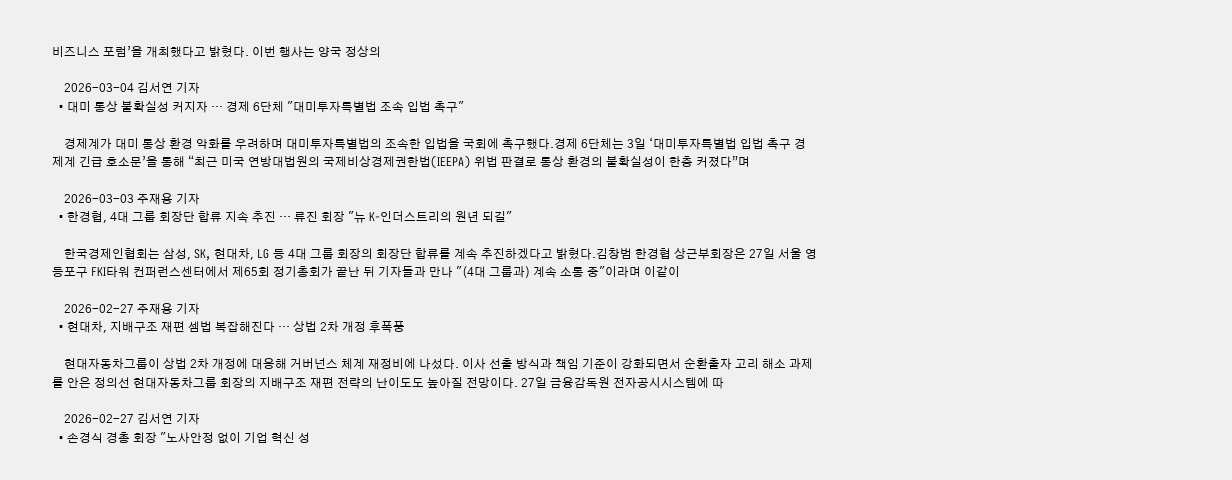비즈니스 포럼’을 개최했다고 밝혔다. 이번 행사는 양국 정상의

    2026-03-04 김서연 기자
  • 대미 통상 불확실성 커지자 … 경제 6단체 "대미투자특별법 조속 입법 촉구"

    경제계가 대미 통상 환경 악화를 우려하며 대미투자특별법의 조속한 입법을 국회에 촉구했다.경제 6단체는 3일 ‘대미투자특별법 입법 촉구 경제계 긴급 호소문’을 통해 “최근 미국 연방대법원의 국제비상경제권한법(IEEPA) 위법 판결로 통상 환경의 불확실성이 한층 커졌다”며

    2026-03-03 주재용 기자
  • 한경협, 4대 그룹 회장단 합류 지속 추진 … 류진 회장 "뉴 K-인더스트리의 원년 되길"

    한국경제인협회는 삼성, SK, 현대차, LG 등 4대 그룹 회장의 회장단 합류를 계속 추진하겠다고 밝혔다.김창범 한경협 상근부회장은 27일 서울 영등포구 FKI타워 컨퍼런스센터에서 제65회 정기총회가 끝난 뒤 기자들과 만나 "(4대 그룹과) 계속 소통 중"이라며 이같이

    2026-02-27 주재용 기자
  • 현대차, 지배구조 재편 셈법 복잡해진다 … 상법 2차 개정 후폭풍

    현대자동차그룹이 상법 2차 개정에 대응해 거버넌스 체계 재정비에 나섰다. 이사 선출 방식과 책임 기준이 강화되면서 순환출자 고리 해소 과제를 안은 정의선 현대자동차그룹 회장의 지배구조 재편 전략의 난이도도 높아질 전망이다. 27일 금융감독원 전자공시시스템에 따

    2026-02-27 김서연 기자
  • 손경식 경총 회장 "노사안정 없이 기업 혁신 성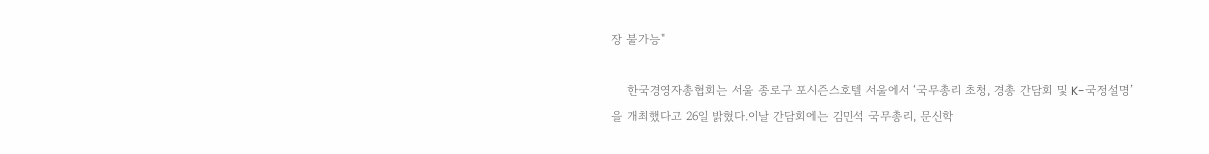장 불가능"

    한국경영자총협회는 서울 종로구 포시즌스호텔 서울에서 ‘국무총리 초청, 경총 간담회 및 K-국정설명’을 개최했다고 26일 밝혔다.이날 간담회에는 김민석 국무총리, 문신학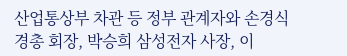산업통상부 차관 등 정부 관계자와 손경식 경총 회장, 박승희 삼성전자 사장, 이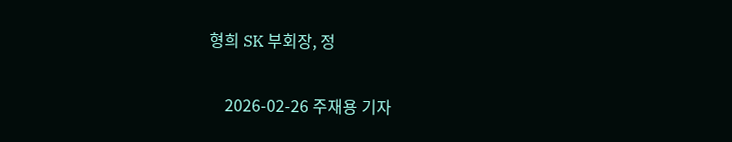형희 SK 부회장, 정

    2026-02-26 주재용 기자